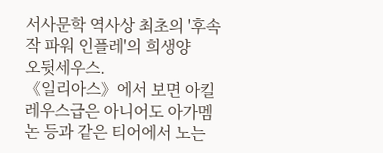서사문학 역사상 최초의 '후속작 파워 인플레'의 희생양
오뒷세우스.
《일리아스》에서 보면 아킬레우스급은 아니어도 아가멤논 등과 같은 티어에서 노는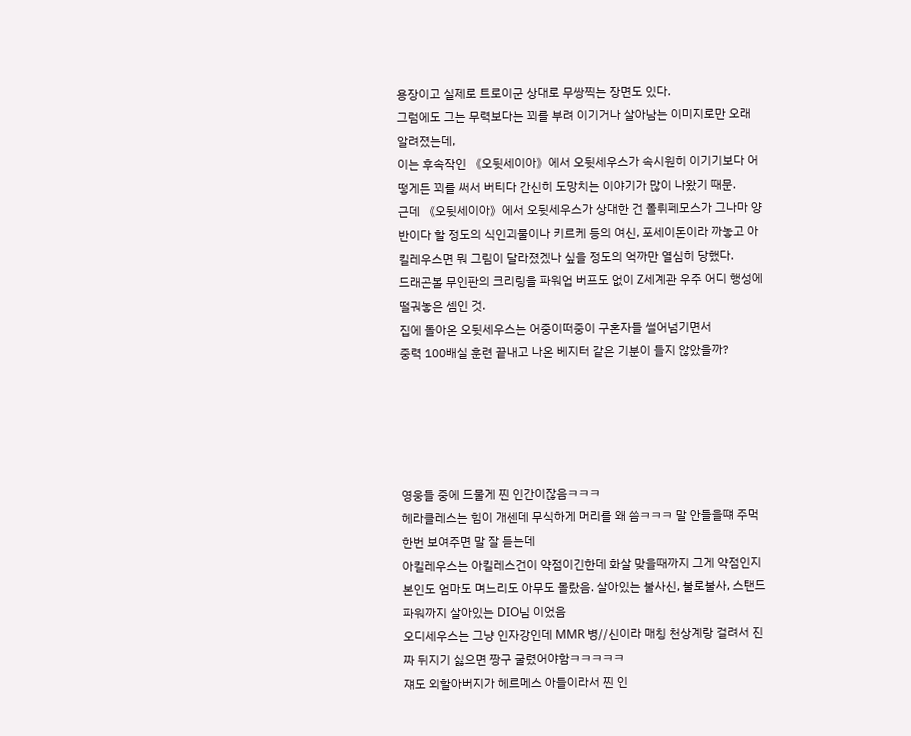용장이고 실제로 트로이군 상대로 무쌍찍는 장면도 있다.
그럼에도 그는 무력보다는 꾀를 부려 이기거나 살아남는 이미지로만 오래 알려졌는데,
이는 후속작인 《오뒷세이아》에서 오뒷세우스가 속시원히 이기기보다 어떻게든 꾀를 써서 버티다 간신히 도망치는 이야기가 많이 나왔기 때문.
근데 《오뒷세이아》에서 오뒷세우스가 상대한 건 폴뤼페모스가 그나마 양반이다 할 정도의 식인괴물이나 키르케 등의 여신, 포세이돈이라 까놓고 아킬레우스면 뭐 그림이 달라졌겠나 싶을 정도의 억까만 열심히 당했다.
드래곤볼 무인판의 크리링을 파워업 버프도 없이 Z세계관 우주 어디 행성에 떨궈놓은 셈인 것.
집에 돌아온 오뒷세우스는 어중이떠중이 구혼자들 썰어넘기면서
중력 100배실 훈련 끝내고 나온 베지터 같은 기분이 들지 않았을까?





영웅들 중에 드물게 찐 인간이잖음ㅋㅋㅋ
헤라클레스는 힘이 개센데 무식하게 머리를 왜 씀ㅋㅋㅋ 말 안들을떄 주먹 한번 보여주면 말 잘 듣는데
아킬레우스는 아킬레스건이 약점이긴한데 화살 맞을때까지 그게 약점인지 본인도 엄마도 며느리도 아무도 몰랐음. 살아있는 불사신, 불로불사, 스탠드파워까지 살아있는 DIO님 이었음
오디세우스는 그냥 인자강인데 MMR 병//신이라 매칭 천상계랑 걸려서 진짜 뒤지기 싫으면 짱구 굴렸어야함ㅋㅋㅋㅋㅋ
쟤도 외할아버지가 헤르메스 아들이라서 찐 인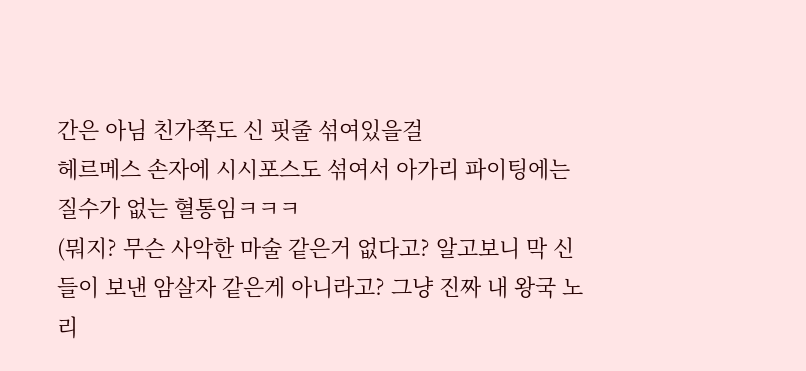간은 아님 친가쪽도 신 핏줄 섞여있을걸
헤르메스 손자에 시시포스도 섞여서 아가리 파이팅에는 질수가 없는 혈통임ㅋㅋㅋ
(뭐지? 무슨 사악한 마술 같은거 없다고? 알고보니 막 신들이 보낸 암살자 같은게 아니라고? 그냥 진짜 내 왕국 노리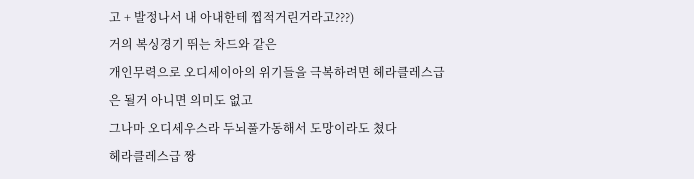고 + 발정나서 내 아내한테 찝적거린거라고???)
거의 복싱경기 뛰는 차드와 같은
개인무력으로 오디세이아의 위기들을 극복하려면 헤라클레스급은 될거 아니면 의미도 없고
그나마 오디세우스라 두뇌풀가동해서 도망이라도 쳤다
헤라클레스급 짱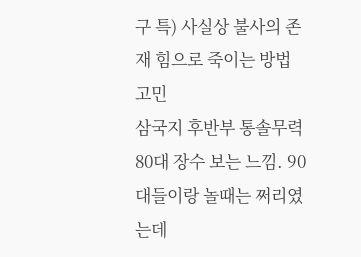구 특) 사실상 불사의 존재 힘으로 죽이는 방법 고민
삼국지 후반부 통솔무력 80대 장수 보는 느낌. 90대들이랑 놀때는 쩌리였는데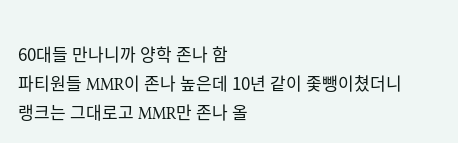60대들 만나니까 양학 존나 함
파티원들 MMR이 존나 높은데 10년 같이 좇뺑이쳤더니 랭크는 그대로고 MMR만 존나 올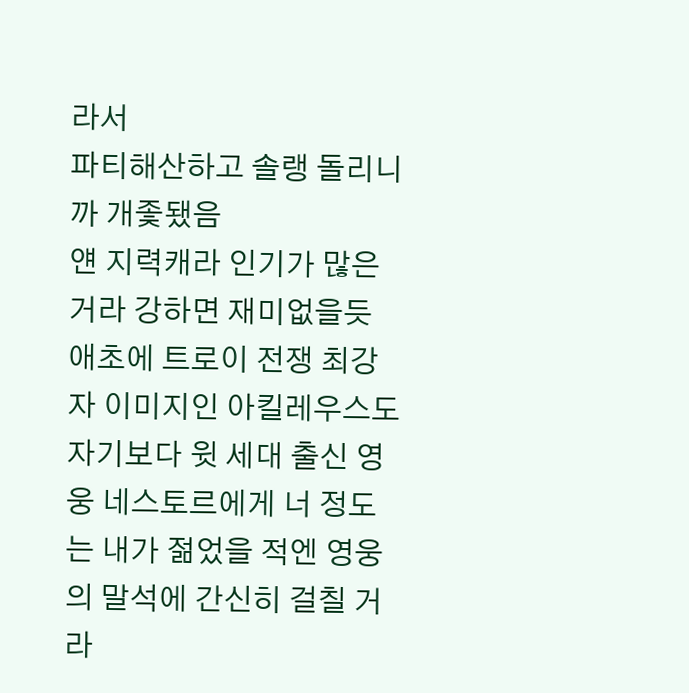라서
파티해산하고 솔랭 돌리니까 개좇됐음
얜 지력캐라 인기가 많은 거라 강하면 재미없을듯
애초에 트로이 전쟁 최강자 이미지인 아킬레우스도 자기보다 윗 세대 출신 영웅 네스토르에게 너 정도는 내가 젊었을 적엔 영웅의 말석에 간신히 걸칠 거라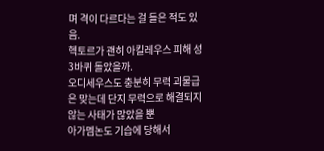며 격이 다르다는 걸 들은 적도 있음.
헥토르가 괜히 아킬레우스 피해 성 3바퀴 돌았을까.
오디세우스도 충분히 무력 괴물급은 맞는데 단지 무력으로 해결되지 않는 사태가 많았을 뿐
아가멤논도 기습에 당해서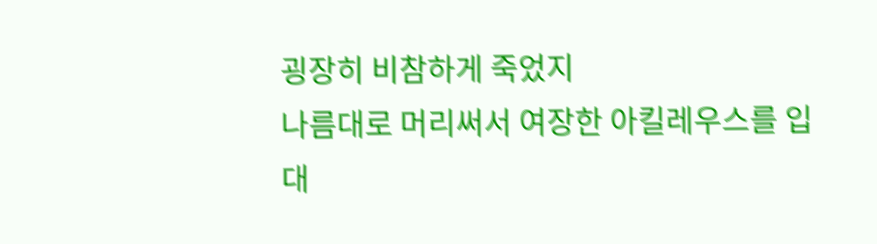굉장히 비참하게 죽었지
나름대로 머리써서 여장한 아킬레우스를 입대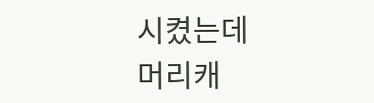시켰는데
머리캐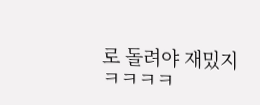로 돌려야 재밌지ㅋㅋㅋㅋ